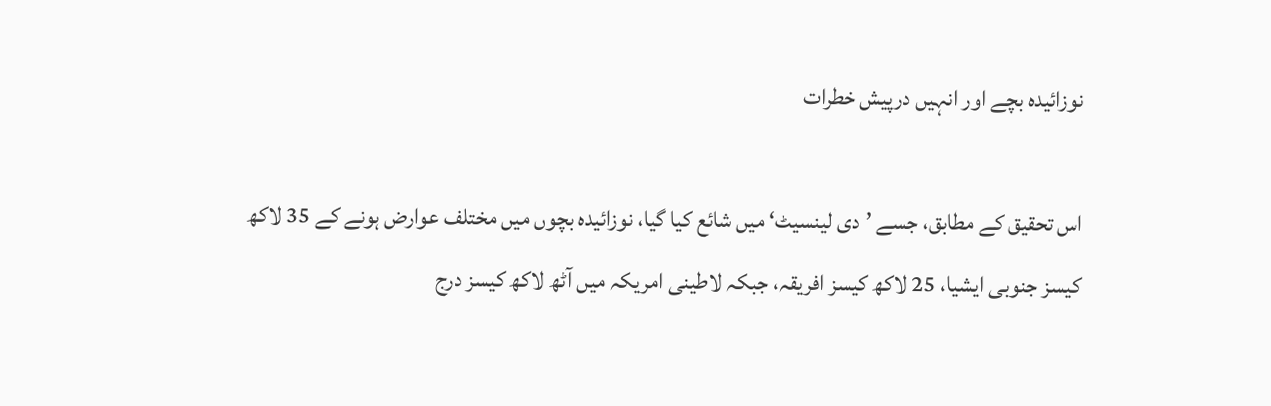نوزائیدہ بچے اور انہیں درپیش خطرات

اس تحقیق کے مطابق، جسے ’دی لینسیٹ‘ میں شائع کیا گیا، نوزائیدہ بچوں میں مختلف عوارض ہونے کے 35 لاکھ کیسز جنوبی ایشیا، 25 لاکھ کیسز افریقہ، جبکہ لاطینی امریکہ میں آٹھ لاکھ کیسز درج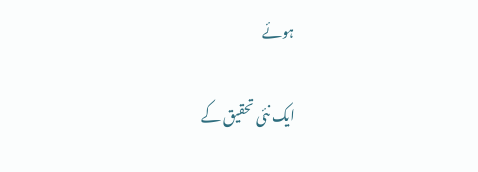ہوئے

ایک نئی تحقیق کے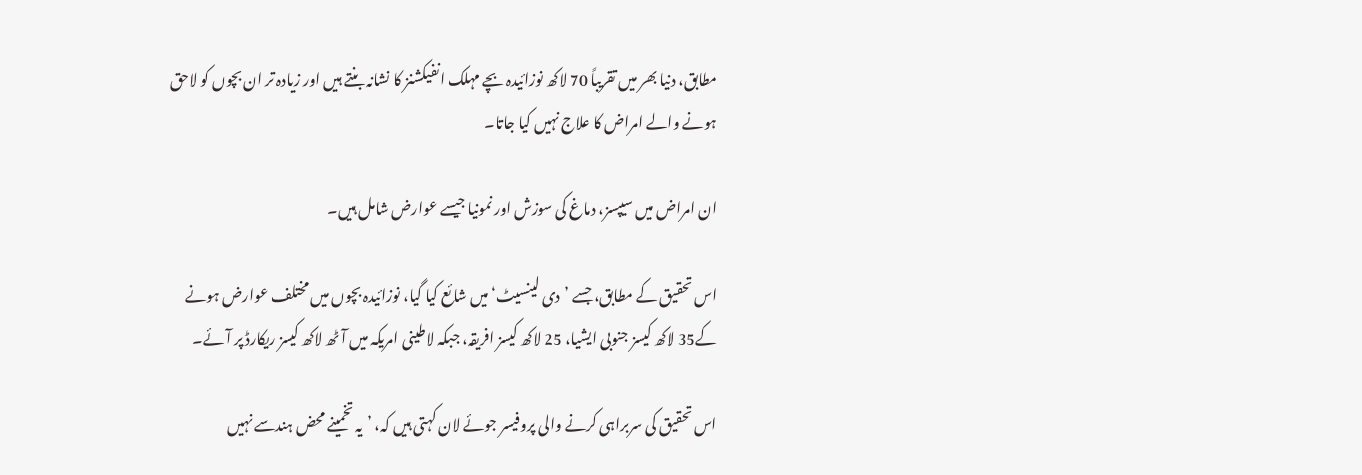مطابق، دنیا بھر میں تقریباً 70 لاکھ نوزائیدہ بچے مہلک انفیکشنز کا نشانہ بنتے ہیں اور زیادہ تر ان بچوں کو لاحق ہونے والے امراض کا علاج نہیں کیا جاتا۔

ان امراض میں سیپسز، دماغ کی سوزش اور نمونیا جیسے عوارض شامل ہیں۔

اس تحقیق کے مطابق، جسے ’دی لینسیٹ‘ میں شائع کیا گیا، نوزائیدہ بچوں میں مختلف عوارض ہونے کے35 لاکھ کیسز جنوبی ایشیا، 25 لاکھ کیسز افریقہ، جبکہ لاطینی امریکہ میں آٹھ لاکھ کیسز ریکارڈ پر آئے۔

اس تحقیق کی سربراہی کرنے والی پروفیسر جوئے لان کہتی ہیں کہ، ’یہ تخمینے محض ہندسے نہیں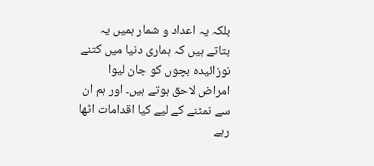بلکہ یہ اعداد و شمار ہمیں یہ بتاتے ہیں کہ ہماری دنیا میں کتنے نوزائیدہ بچوں کو جان لیوا امراض لاحق ہوتے ہیں۔ اور ہم ان سے نمٹنے کے لیے کیا اقدامات اٹھا رہے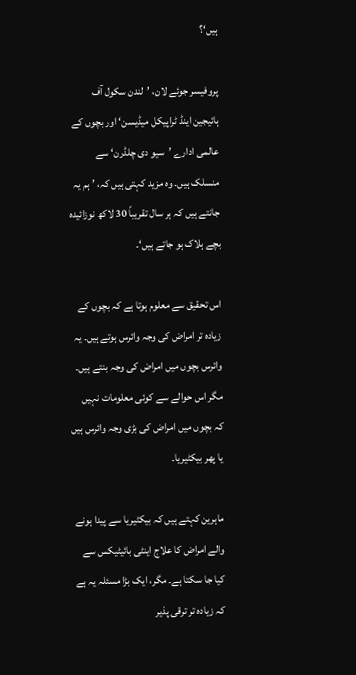ہیں‘؟

پروفیسر جوئے لان، ’لندن سکول آف ہائیجین اینڈ ٹراپیکل میڈیسن‘ اور بچوں کے عالمی ادارے ’سیو دی چلڈرن‘ سے منسلک ہیں۔ وہ مزید کہتی ہیں کہ، ’ہم یہ جانتے ہیں کہ ہر سال تقریباً 30 لاکھ نوزائیدہ بچے ہلاک ہو جاتے ہیں‘۔

اس تحقیق سے معلوم ہوتا ہے کہ بچوں کے زیادہ تر امراض کی وجہ وائرس ہوتے ہیں۔ یہ وائرس بچوں میں امراض کی وجہ بنتے ہیں۔ مگر اس حوالے سے کوئی معلومات نہیں کہ بچوں میں امراض کی بڑی وجہ وائرس ہیں یا پھر بیکٹیریا۔

ماہرین کہتے ہیں کہ بیکٹیریا سے پیدا ہونے والے امراض کا علاج اینٹی بائیٹیکس سے کیا جا سکتا ہے۔ مگر، ایک بڑا مسئلہ یہ ہے کہ زیادہ تر ترقی پذیر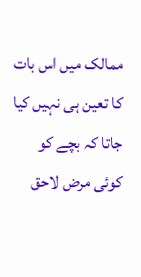ممالک میں اس بات کا تعین ہی نہیں کیا جاتا کہ بچے کو کوئی مرض لاحق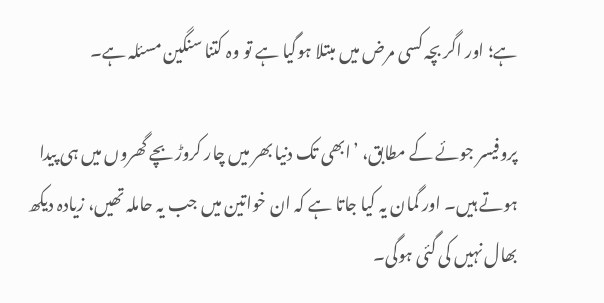ہے؛ اور اگر بچہ کسی مرض میں مبتلا ہوگیا ہے تو وہ کتنا سنگین مسئلہ ہے۔

پروفیسر جوئے کے مطابق، ’ابھی تک دنیا بھر میں چار کروڑ بچے گھروں میں ہی پیدا ہوتے ہیں۔ اور گمان یہ کیا جاتا ہے کہ ان خواتین میں جب یہ حاملہ تھیں، زیادہ دیکھ بھال نہیں کی گئی ہوگی۔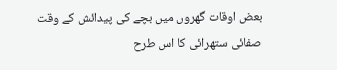بعض اوقات گھروں میں بچے کی پیدائش کے وقت صفائی ستھرائی کا اس طرح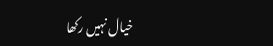خیال نہیں رکھا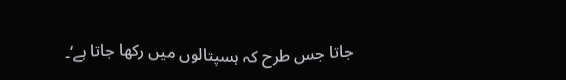جاتا جس طرح کہ ہسپتالوں میں رکھا جاتا ہے‘۔